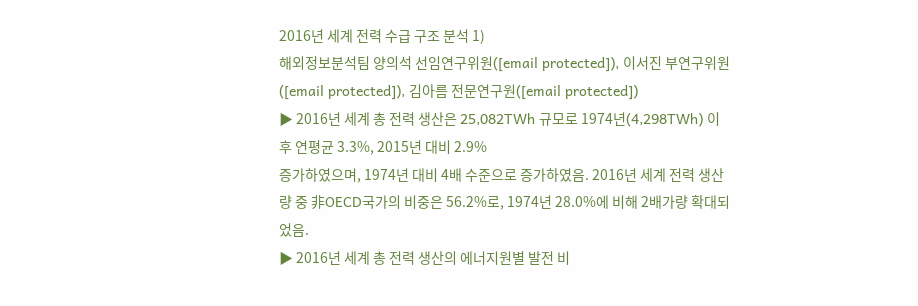2016년 세계 전력 수급 구조 분석 1)
해외정보분석팀 양의석 선임연구위원([email protected]), 이서진 부연구위원([email protected]), 김아름 전문연구원([email protected])
▶ 2016년 세계 총 전력 생산은 25,082TWh 규모로 1974년(4,298TWh) 이후 연평균 3.3%, 2015년 대비 2.9%
증가하였으며, 1974년 대비 4배 수준으로 증가하였음. 2016년 세계 전력 생산량 중 非OECD국가의 비중은 56.2%로, 1974년 28.0%에 비해 2배가량 확대되었음.
▶ 2016년 세계 총 전력 생산의 에너지원별 발전 비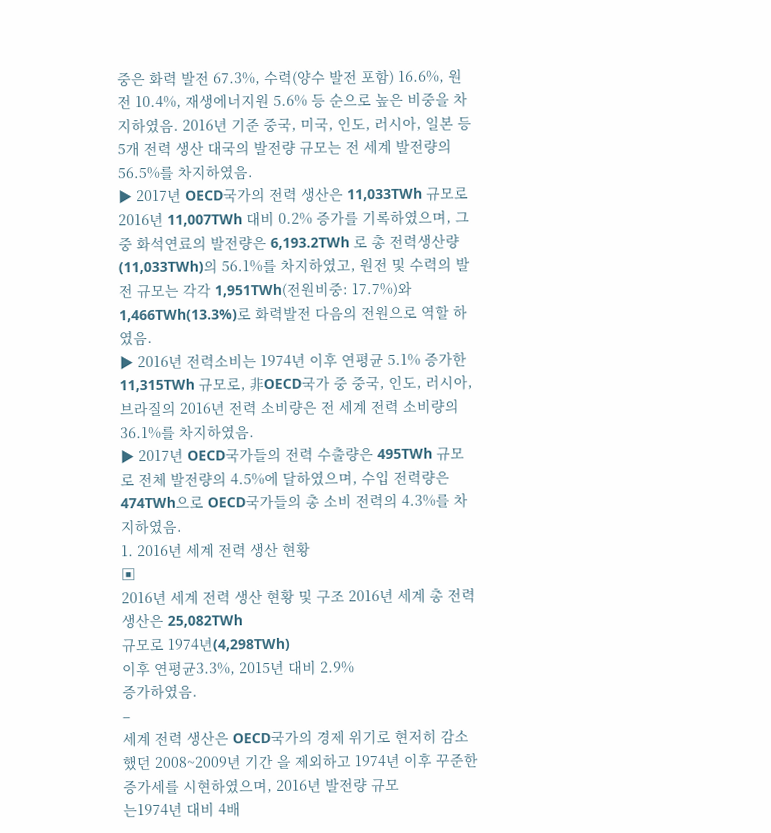중은 화력 발전 67.3%, 수력(양수 발전 포함) 16.6%, 원전 10.4%, 재생에너지원 5.6% 등 순으로 높은 비중을 차지하였음. 2016년 기준 중국, 미국, 인도, 러시아, 일본 등 5개 전력 생산 대국의 발전량 규모는 전 세계 발전량의 56.5%를 차지하였음.
▶ 2017년 OECD국가의 전력 생산은 11,033TWh 규모로 2016년 11,007TWh 대비 0.2% 증가를 기록하였으며, 그중 화석연료의 발전량은 6,193.2TWh 로 총 전력생산량(11,033TWh)의 56.1%를 차지하였고, 원전 및 수력의 발전 규모는 각각 1,951TWh(전원비중: 17.7%)와 1,466TWh(13.3%)로 화력발전 다음의 전원으로 역할 하였음.
▶ 2016년 전력소비는 1974년 이후 연평균 5.1% 증가한 11,315TWh 규모로, 非OECD국가 중 중국, 인도, 러시아, 브라질의 2016년 전력 소비량은 전 세계 전력 소비량의 36.1%를 차지하였음.
▶ 2017년 OECD국가들의 전력 수출량은 495TWh 규모로 전체 발전량의 4.5%에 달하였으며, 수입 전력량은 474TWh으로 OECD국가들의 총 소비 전력의 4.3%를 차지하였음.
1. 2016년 세계 전력 생산 현황
▣
2016년 세계 전력 생산 현황 및 구조 2016년 세계 총 전력 생산은 25,082TWh
규모로 1974년(4,298TWh)
이후 연평균3.3%, 2015년 대비 2.9%
증가하였음.
‒
세계 전력 생산은 OECD국가의 경제 위기로 현저히 감소했던 2008~2009년 기간 을 제외하고 1974년 이후 꾸준한 증가세를 시현하였으며, 2016년 발전량 규모
는1974년 대비 4배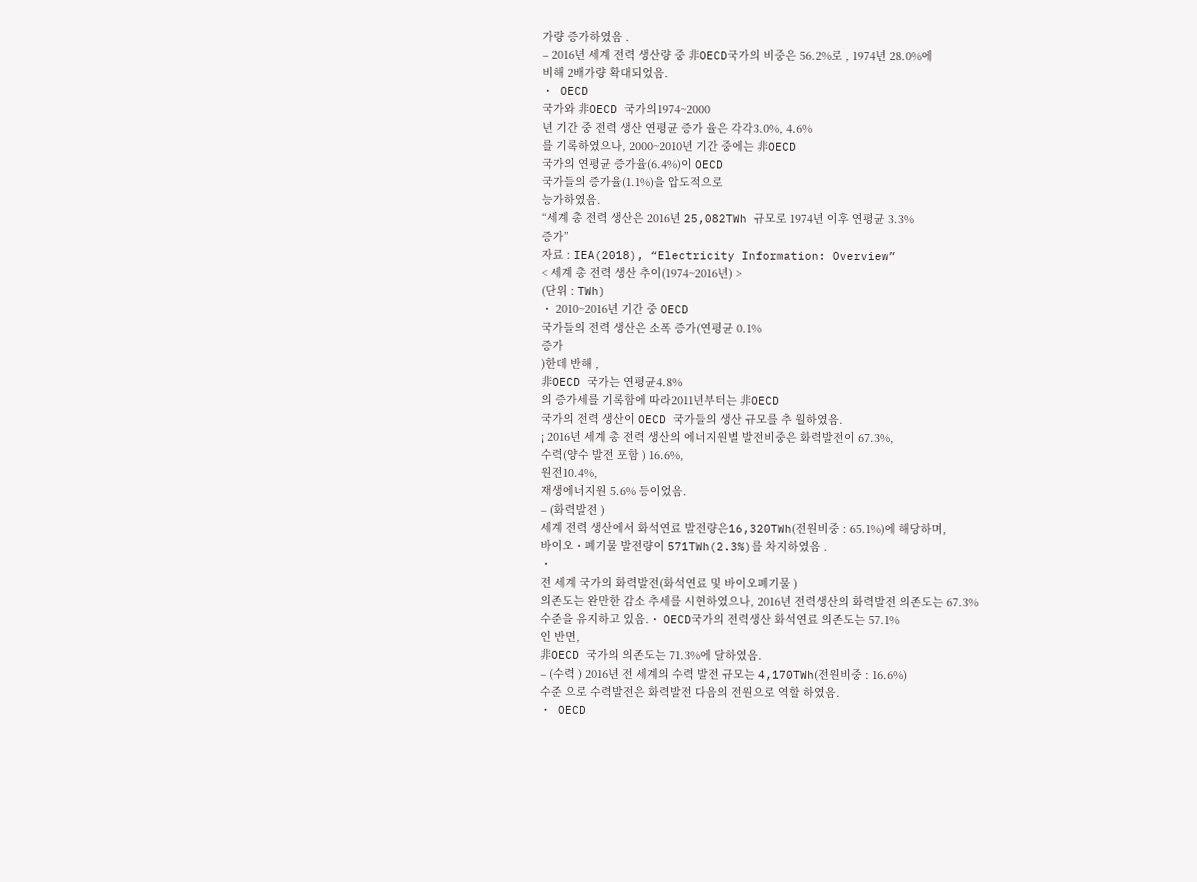가량 증가하였음 .
‒ 2016년 세계 전력 생산량 중 非OECD국가의 비중은 56.2%로 , 1974년 28.0%에
비해 2배가량 확대되었음.
・ OECD
국가와 非OECD 국가의1974~2000
년 기간 중 전력 생산 연평균 증가 율은 각각3.0%, 4.6%
를 기록하였으나, 2000~2010년 기간 중에는 非OECD
국가의 연평균 증가율(6.4%)이 OECD
국가들의 증가율(1.1%)을 압도적으로
능가하였음.
“세계 총 전력 생산은 2016년 25,082TWh 규모로 1974년 이후 연평균 3.3%
증가”
자료 : IEA(2018), “Electricity Information: Overview”
< 세계 총 전력 생산 추이(1974~2016년) >
(단위 : TWh)
・ 2010~2016년 기간 중 OECD
국가들의 전력 생산은 소폭 증가(연평균 0.1%
증가
)한데 반해 ,
非OECD 국가는 연평균4.8%
의 증가세를 기록함에 따라2011년부터는 非OECD
국가의 전력 생산이 OECD 국가들의 생산 규모를 추 월하였음.
¡ 2016년 세계 총 전력 생산의 에너지원별 발전비중은 화력발전이 67.3%,
수력(양수 발전 포함 ) 16.6%,
원전10.4%,
재생에너지원 5.6% 등이었음.
‒ (화력발전 )
세계 전력 생산에서 화석연료 발전량은16,320TWh(전원비중 : 65.1%)에 해당하며,
바이오・폐기물 발전량이 571TWh(2.3%)를 차지하였음 .
・
전 세계 국가의 화력발전(화석연료 및 바이오폐기물 )
의존도는 완만한 감소 추세를 시현하였으나, 2016년 전력생산의 화력발전 의존도는 67.3%
수준을 유지하고 있음.・ OECD국가의 전력생산 화석연료 의존도는 57.1%
인 반면,
非OECD 국가의 의존도는 71.3%에 달하였음.
‒ (수력 ) 2016년 전 세계의 수력 발전 규모는 4,170TWh(전원비중 : 16.6%)
수준 으로 수력발전은 화력발전 다음의 전원으로 역할 하였음.
・ OECD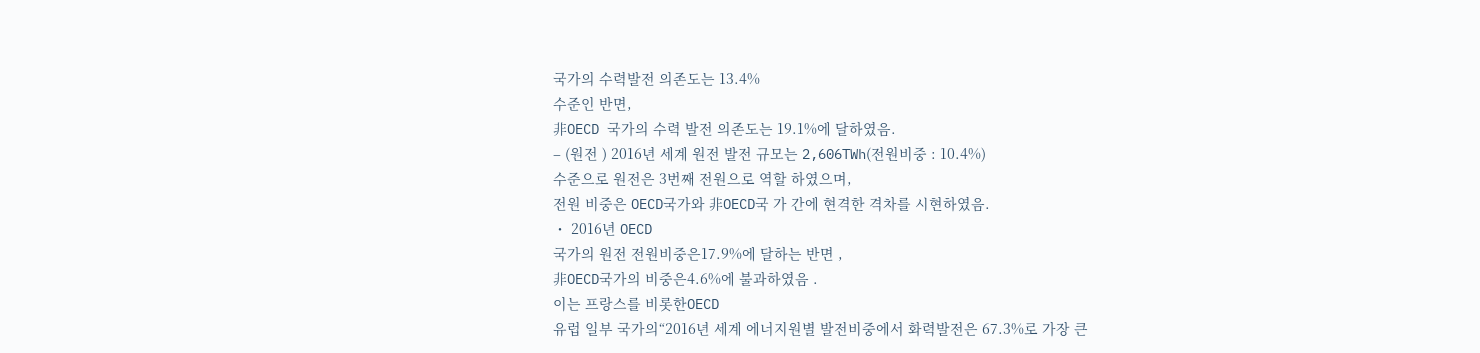국가의 수력발전 의존도는 13.4%
수준인 반면,
非OECD 국가의 수력 발전 의존도는 19.1%에 달하였음.
‒ (원전 ) 2016년 세계 원전 발전 규모는 2,606TWh(전원비중 : 10.4%)
수준으로 원전은 3번째 전원으로 역할 하였으며,
전원 비중은 OECD국가와 非OECD국 가 간에 현격한 격차를 시현하였음.
・ 2016년 OECD
국가의 원전 전원비중은17.9%에 달하는 반면 ,
非OECD국가의 비중은4.6%에 불과하였음 .
이는 프랑스를 비롯한OECD
유럽 일부 국가의“2016년 세계 에너지원별 발전비중에서 화력발전은 67.3%로 가장 큰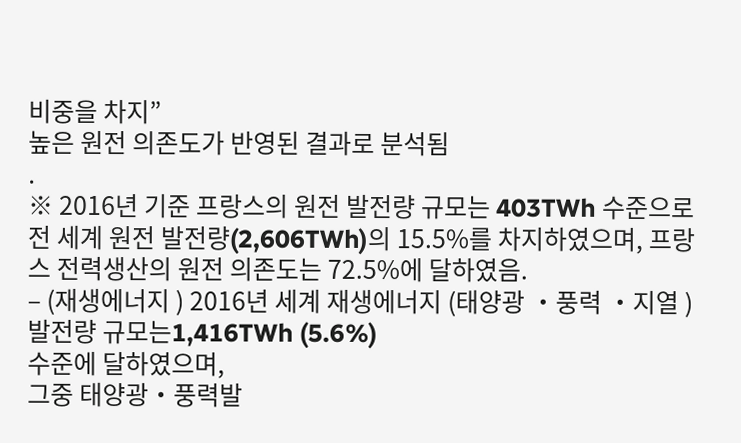비중을 차지”
높은 원전 의존도가 반영된 결과로 분석됨
.
※ 2016년 기준 프랑스의 원전 발전량 규모는 403TWh 수준으로 전 세계 원전 발전량(2,606TWh)의 15.5%를 차지하였으며, 프랑스 전력생산의 원전 의존도는 72.5%에 달하였음.
‒ (재생에너지 ) 2016년 세계 재생에너지 (태양광 ・풍력 ・지열 )
발전량 규모는1,416TWh (5.6%)
수준에 달하였으며,
그중 태양광・풍력발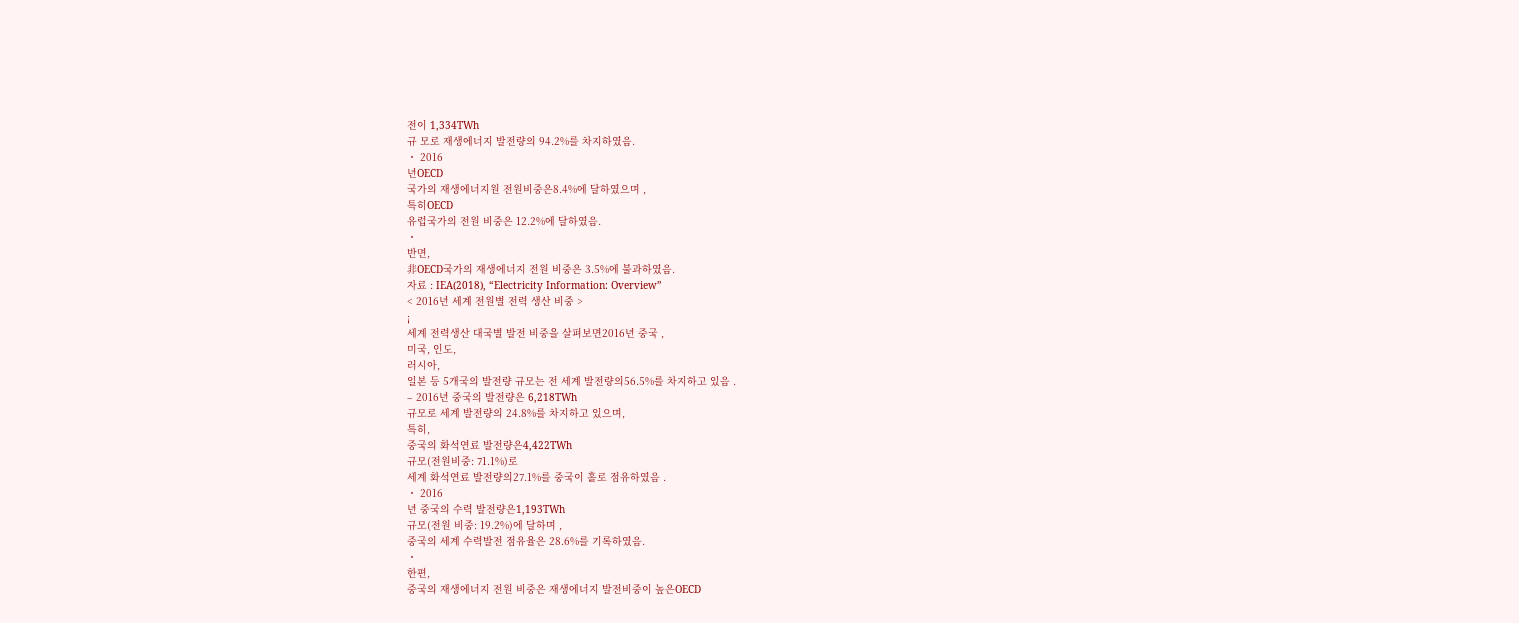전이 1,334TWh
규 모로 재생에너지 발전량의 94.2%를 차지하였음.
・ 2016
년OECD
국가의 재생에너지원 전원비중은8.4%에 달하였으며 ,
특히OECD
유럽국가의 전원 비중은 12.2%에 달하였음.
・
반면,
非OECD국가의 재생에너지 전원 비중은 3.5%에 불과하였음.
자료 : IEA(2018), “Electricity Information: Overview”
< 2016년 세계 전원별 전력 생산 비중 >
¡
세계 전력생산 대국별 발전 비중을 살펴보면2016년 중국 ,
미국, 인도,
러시아,
일본 등 5개국의 발전량 규모는 전 세계 발전량의56.5%를 차지하고 있음 .
‒ 2016년 중국의 발전량은 6,218TWh
규모로 세계 발전량의 24.8%를 차지하고 있으며,
특히,
중국의 화석연료 발전량은4,422TWh
규모(전원비중: 71.1%)로
세계 화석연료 발전량의27.1%를 중국이 홀로 점유하였음 .
・ 2016
년 중국의 수력 발전량은1,193TWh
규모(전원 비중: 19.2%)에 달하며 ,
중국의 세계 수력발전 점유율은 28.6%를 기록하였음.
・
한편,
중국의 재생에너지 전원 비중은 재생에너지 발전비중이 높은OECD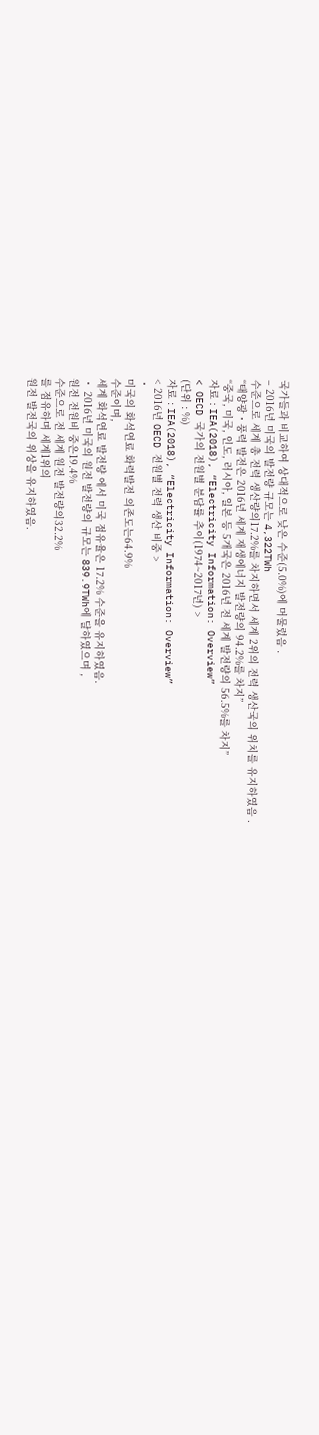국가들과 비교하여 상대적으로 낮은 수준(5.0%)에 머물렀음 .
‒ 2016년 미국의 발전량 규모는 4,322TWh
수준으로 세계 총 전력 생산량의17.2%를 차지하면서 세계 2위의 전력 생산국의 위치를 유지하였음 .
“태양광・풍력 발전은 2016년 세계 재생에너지 발전량의 94.2%를 차지”
“중국, 미국, 인도, 러시아, 일본 등 5개국은 2016년 전 세계 발전량의 56.5%를 차지”
자료 : IEA(2018), “Electricity Information: Overview”
< OECD 국가의 전원별 분담률 추이(1974~2017년) >
(단위 : %)
자료 : IEA(2018), “Electricity Information: Overview”
< 2016년 OECD 전원별 전력 생산 비중 >
・
미국의 화석연료 화력발전 의존도는64.9%
수준이며,
세계 화석연료 발전량 에서 미국 점유율은 17.2% 수준을 유지하였음.
・ 2016년 미국의 원전 발전량의 규모는 839.9TWh에 달하였으며 ,
원전 전원비 중은19.4%
수준으로 전 세계 원전 발전량의32.2%
를 점유하며 세계1위의
원전 발전국의 위상을 유지하였음.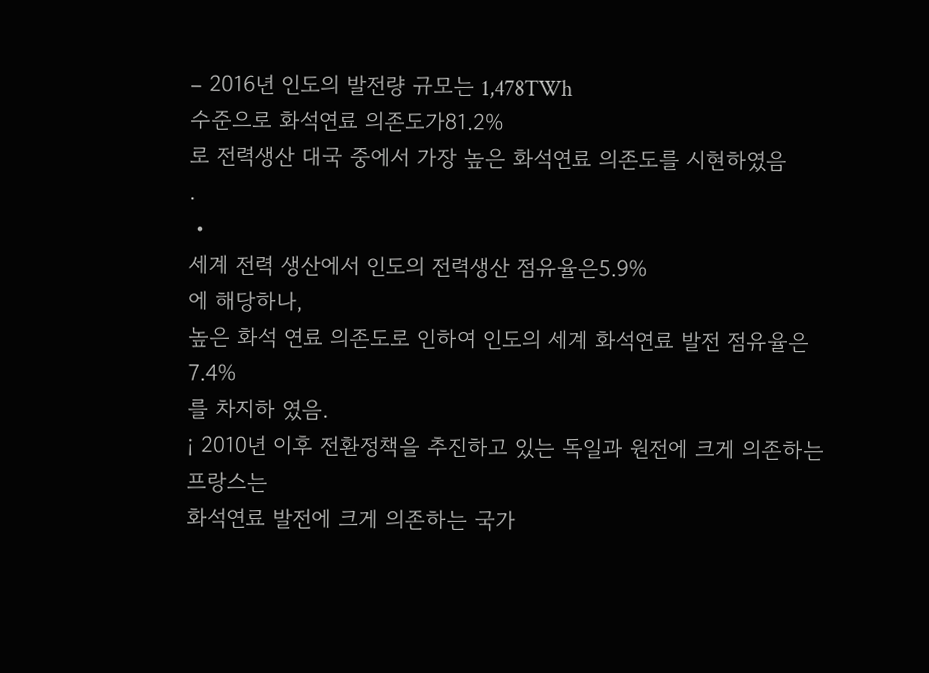‒ 2016년 인도의 발전량 규모는 1,478TWh
수준으로 화석연료 의존도가81.2%
로 전력생산 대국 중에서 가장 높은 화석연료 의존도를 시현하였음
.
・
세계 전력 생산에서 인도의 전력생산 점유율은5.9%
에 해당하나,
높은 화석 연료 의존도로 인하여 인도의 세계 화석연료 발전 점유율은7.4%
를 차지하 였음.
¡ 2010년 이후 전환정책을 추진하고 있는 독일과 원전에 크게 의존하는 프랑스는
화석연료 발전에 크게 의존하는 국가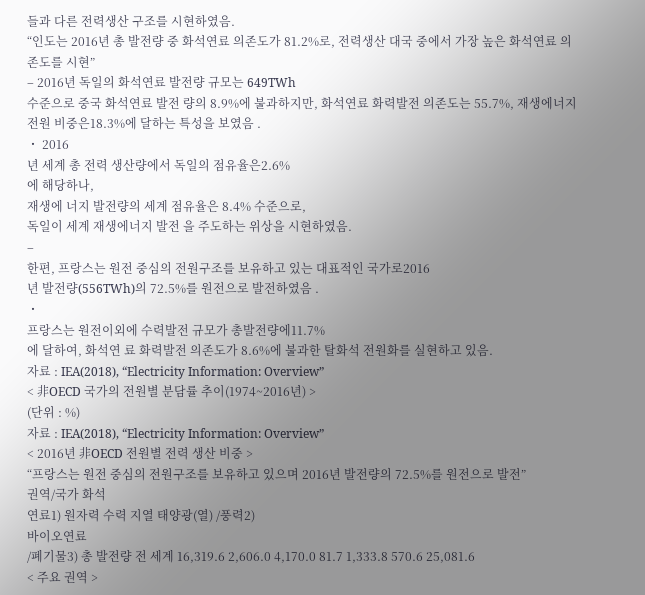들과 다른 전력생산 구조를 시현하였음.
“인도는 2016년 총 발전량 중 화석연료 의존도가 81.2%로, 전력생산 대국 중에서 가장 높은 화석연료 의존도를 시현”
‒ 2016년 독일의 화석연료 발전량 규모는 649TWh
수준으로 중국 화석연료 발전 량의 8.9%에 불과하지만, 화석연료 화력발전 의존도는 55.7%, 재생에너지 전원 비중은18.3%에 달하는 특성을 보였음 .
・ 2016
년 세계 총 전력 생산량에서 독일의 점유율은2.6%
에 해당하나,
재생에 너지 발전량의 세계 점유율은 8.4% 수준으로,
독일이 세계 재생에너지 발전 을 주도하는 위상을 시현하였음.
‒
한편, 프랑스는 원전 중심의 전원구조를 보유하고 있는 대표적인 국가로2016
년 발전량(556TWh)의 72.5%를 원전으로 발전하였음 .
・
프랑스는 원전이외에 수력발전 규모가 총발전량에11.7%
에 달하여, 화석연 료 화력발전 의존도가 8.6%에 불과한 탈화석 전원화를 실현하고 있음.
자료 : IEA(2018), “Electricity Information: Overview”
< 非OECD 국가의 전원별 분담률 추이(1974~2016년) >
(단위 : %)
자료 : IEA(2018), “Electricity Information: Overview”
< 2016년 非OECD 전원별 전력 생산 비중 >
“프랑스는 원전 중심의 전원구조를 보유하고 있으며 2016년 발전량의 72.5%를 원전으로 발전”
권역/국가 화석
연료1) 원자력 수력 지열 태양광(열) /풍력2)
바이오연료
/폐기물3) 총 발전량 전 세계 16,319.6 2,606.0 4,170.0 81.7 1,333.8 570.6 25,081.6
< 주요 권역 >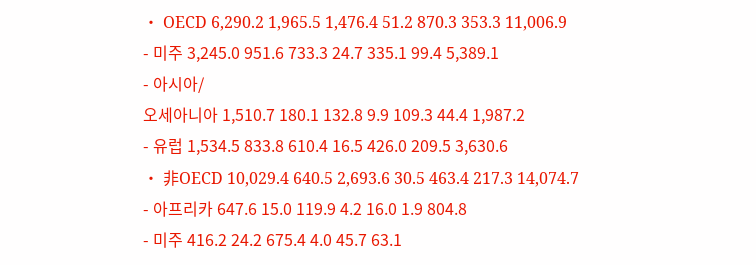・ OECD 6,290.2 1,965.5 1,476.4 51.2 870.3 353.3 11,006.9
- 미주 3,245.0 951.6 733.3 24.7 335.1 99.4 5,389.1
- 아시아/
오세아니아 1,510.7 180.1 132.8 9.9 109.3 44.4 1,987.2
- 유럽 1,534.5 833.8 610.4 16.5 426.0 209.5 3,630.6
・ 非OECD 10,029.4 640.5 2,693.6 30.5 463.4 217.3 14,074.7
- 아프리카 647.6 15.0 119.9 4.2 16.0 1.9 804.8
- 미주 416.2 24.2 675.4 4.0 45.7 63.1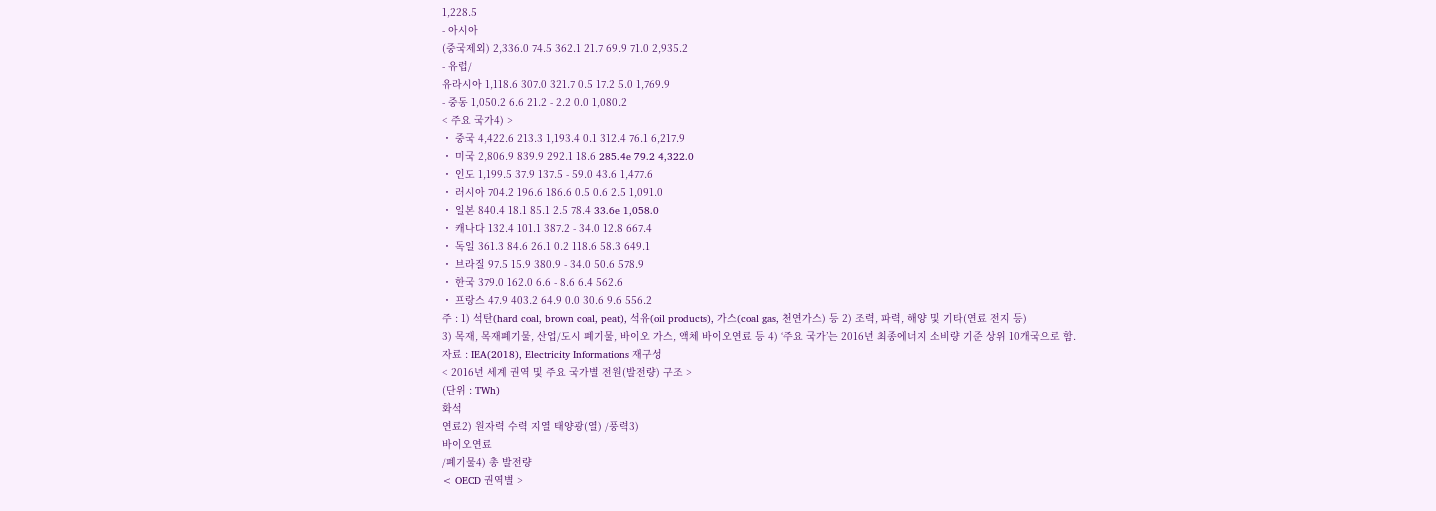1,228.5
- 아시아
(중국제외) 2,336.0 74.5 362.1 21.7 69.9 71.0 2,935.2
- 유럽/
유라시아 1,118.6 307.0 321.7 0.5 17.2 5.0 1,769.9
- 중동 1,050.2 6.6 21.2 - 2.2 0.0 1,080.2
< 주요 국가4) >
・ 중국 4,422.6 213.3 1,193.4 0.1 312.4 76.1 6,217.9
・ 미국 2,806.9 839.9 292.1 18.6 285.4e 79.2 4,322.0
・ 인도 1,199.5 37.9 137.5 - 59.0 43.6 1,477.6
・ 러시아 704.2 196.6 186.6 0.5 0.6 2.5 1,091.0
・ 일본 840.4 18.1 85.1 2.5 78.4 33.6e 1,058.0
・ 캐나다 132.4 101.1 387.2 - 34.0 12.8 667.4
・ 독일 361.3 84.6 26.1 0.2 118.6 58.3 649.1
・ 브라질 97.5 15.9 380.9 - 34.0 50.6 578.9
・ 한국 379.0 162.0 6.6 - 8.6 6.4 562.6
・ 프랑스 47.9 403.2 64.9 0.0 30.6 9.6 556.2
주 : 1) 석탄(hard coal, brown coal, peat), 석유(oil products), 가스(coal gas, 천연가스) 등 2) 조력, 파력, 해양 및 기타(연료 전지 등)
3) 목재, 목재폐기물, 산업/도시 폐기물, 바이오 가스, 액체 바이오연료 등 4) ‘주요 국가’는 2016년 최종에너지 소비량 기준 상위 10개국으로 함.
자료 : IEA(2018), Electricity Informations 재구성
< 2016년 세계 권역 및 주요 국가별 전원(발전량) 구조 >
(단위 : TWh)
화석
연료2) 원자력 수력 지열 태양광(열) /풍력3)
바이오연료
/폐기물4) 총 발전량
< OECD 권역별 >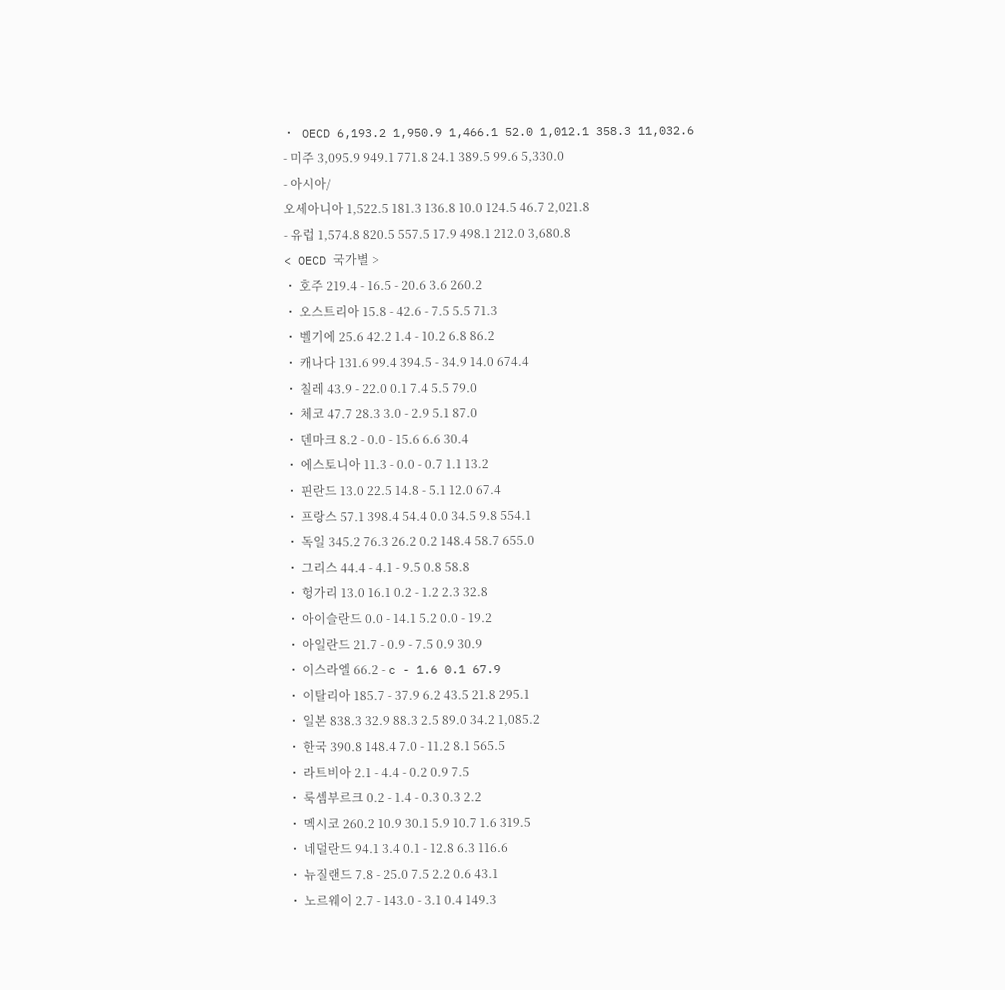・ OECD 6,193.2 1,950.9 1,466.1 52.0 1,012.1 358.3 11,032.6
- 미주 3,095.9 949.1 771.8 24.1 389.5 99.6 5,330.0
- 아시아/
오세아니아 1,522.5 181.3 136.8 10.0 124.5 46.7 2,021.8
- 유럽 1,574.8 820.5 557.5 17.9 498.1 212.0 3,680.8
< OECD 국가별 >
・ 호주 219.4 - 16.5 - 20.6 3.6 260.2
・ 오스트리아 15.8 - 42.6 - 7.5 5.5 71.3
・ 벨기에 25.6 42.2 1.4 - 10.2 6.8 86.2
・ 캐나다 131.6 99.4 394.5 - 34.9 14.0 674.4
・ 칠레 43.9 - 22.0 0.1 7.4 5.5 79.0
・ 체코 47.7 28.3 3.0 - 2.9 5.1 87.0
・ 덴마크 8.2 - 0.0 - 15.6 6.6 30.4
・ 에스토니아 11.3 - 0.0 - 0.7 1.1 13.2
・ 핀란드 13.0 22.5 14.8 - 5.1 12.0 67.4
・ 프랑스 57.1 398.4 54.4 0.0 34.5 9.8 554.1
・ 독일 345.2 76.3 26.2 0.2 148.4 58.7 655.0
・ 그리스 44.4 - 4.1 - 9.5 0.8 58.8
・ 헝가리 13.0 16.1 0.2 - 1.2 2.3 32.8
・ 아이슬란드 0.0 - 14.1 5.2 0.0 - 19.2
・ 아일란드 21.7 - 0.9 - 7.5 0.9 30.9
・ 이스라엘 66.2 - c - 1.6 0.1 67.9
・ 이탈리아 185.7 - 37.9 6.2 43.5 21.8 295.1
・ 일본 838.3 32.9 88.3 2.5 89.0 34.2 1,085.2
・ 한국 390.8 148.4 7.0 - 11.2 8.1 565.5
・ 라트비아 2.1 - 4.4 - 0.2 0.9 7.5
・ 룩셈부르크 0.2 - 1.4 - 0.3 0.3 2.2
・ 멕시코 260.2 10.9 30.1 5.9 10.7 1.6 319.5
・ 네덜란드 94.1 3.4 0.1 - 12.8 6.3 116.6
・ 뉴질랜드 7.8 - 25.0 7.5 2.2 0.6 43.1
・ 노르웨이 2.7 - 143.0 - 3.1 0.4 149.3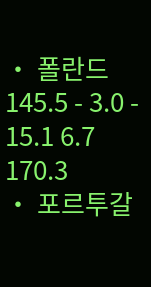・ 폴란드 145.5 - 3.0 - 15.1 6.7 170.3
・ 포르투갈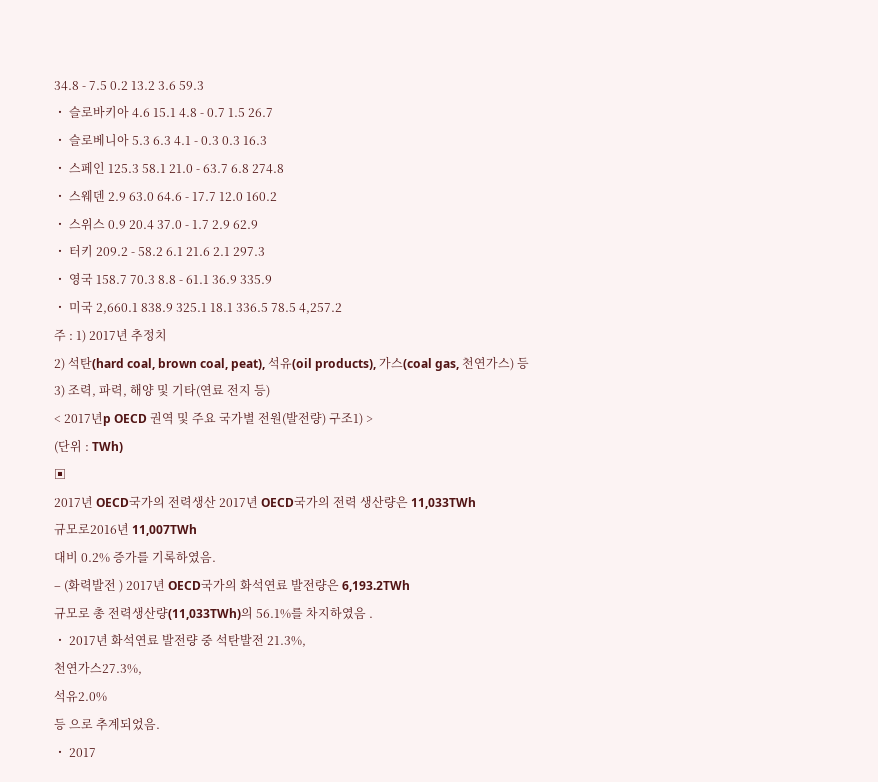34.8 - 7.5 0.2 13.2 3.6 59.3
・ 슬로바키아 4.6 15.1 4.8 - 0.7 1.5 26.7
・ 슬로베니아 5.3 6.3 4.1 - 0.3 0.3 16.3
・ 스페인 125.3 58.1 21.0 - 63.7 6.8 274.8
・ 스웨덴 2.9 63.0 64.6 - 17.7 12.0 160.2
・ 스위스 0.9 20.4 37.0 - 1.7 2.9 62.9
・ 터키 209.2 - 58.2 6.1 21.6 2.1 297.3
・ 영국 158.7 70.3 8.8 - 61.1 36.9 335.9
・ 미국 2,660.1 838.9 325.1 18.1 336.5 78.5 4,257.2
주 : 1) 2017년 추정치
2) 석탄(hard coal, brown coal, peat), 석유(oil products), 가스(coal gas, 천연가스) 등 3) 조력, 파력, 해양 및 기타(연료 전지 등)
< 2017년p OECD 권역 및 주요 국가별 전원(발전량) 구조1) >
(단위 : TWh)
▣
2017년 OECD국가의 전력생산 2017년 OECD국가의 전력 생산량은 11,033TWh
규모로2016년 11,007TWh
대비 0.2% 증가를 기록하였음.
‒ (화력발전 ) 2017년 OECD국가의 화석연료 발전량은 6,193.2TWh
규모로 총 전력생산량(11,033TWh)의 56.1%를 차지하였음 .
・ 2017년 화석연료 발전량 중 석탄발전 21.3%,
천연가스27.3%,
석유2.0%
등 으로 추계되었음.
・ 2017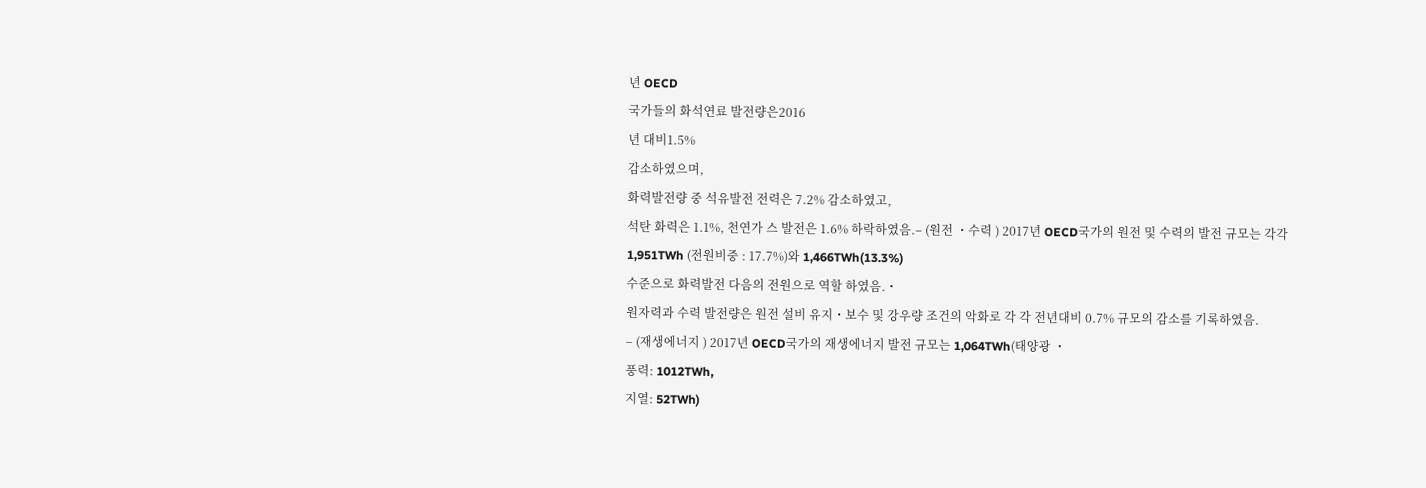년 OECD
국가들의 화석연료 발전량은2016
년 대비1.5%
감소하였으며,
화력발전량 중 석유발전 전력은 7.2% 감소하였고,
석탄 화력은 1.1%, 천연가 스 발전은 1.6% 하락하였음.‒ (원전 ・수력 ) 2017년 OECD국가의 원전 및 수력의 발전 규모는 각각 1,951TWh (전원비중 : 17.7%)와 1,466TWh(13.3%)
수준으로 화력발전 다음의 전원으로 역할 하였음.・
원자력과 수력 발전량은 원전 설비 유지・보수 및 강우량 조건의 악화로 각 각 전년대비 0.7% 규모의 감소를 기록하였음.
‒ (재생에너지 ) 2017년 OECD국가의 재생에너지 발전 규모는 1,064TWh(태양광 ・
풍력: 1012TWh,
지열: 52TWh)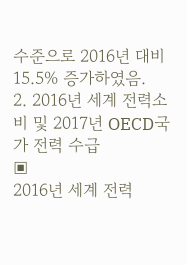수준으로 2016년 대비 15.5% 증가하였음.
2. 2016년 세계 전력소비 및 2017년 OECD국가 전력 수급
▣
2016년 세계 전력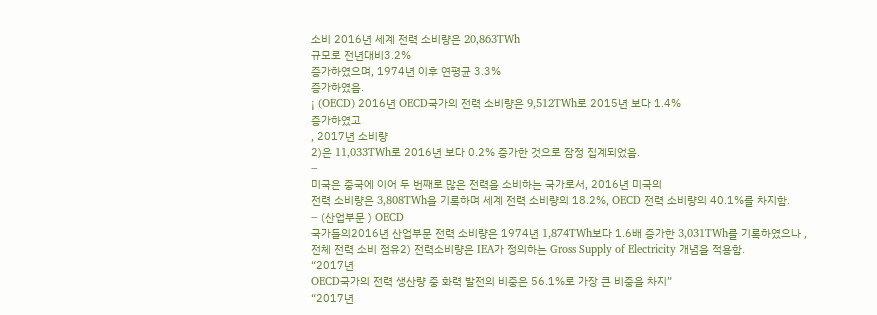소비 2016년 세계 전력 소비량은 20,863TWh
규모로 전년대비3.2%
증가하였으며, 1974년 이후 연평균 3.3%
증가하였음.
¡ (OECD) 2016년 OECD국가의 전력 소비량은 9,512TWh로 2015년 보다 1.4%
증가하였고
, 2017년 소비량
2)은 11,033TWh로 2016년 보다 0.2% 증가한 것으로 잠정 집계되었음.
‒
미국은 중국에 이어 두 번째로 많은 전력을 소비하는 국가로서, 2016년 미국의
전력 소비량은 3,808TWh을 기록하며 세계 전력 소비량의 18.2%, OECD 전력 소비량의 40.1%를 차지함.
‒ (산업부문 ) OECD
국가들의2016년 산업부문 전력 소비량은 1974년 1,874TWh보다 1.6배 증가한 3,031TWh를 기록하였으나 ,
전체 전력 소비 점유2) 전력소비량은 IEA가 정의하는 Gross Supply of Electricity 개념을 적용함.
“2017년
OECD국가의 전력 생산량 중 화력 발전의 비중은 56.1%로 가장 큰 비중을 차지”
“2017년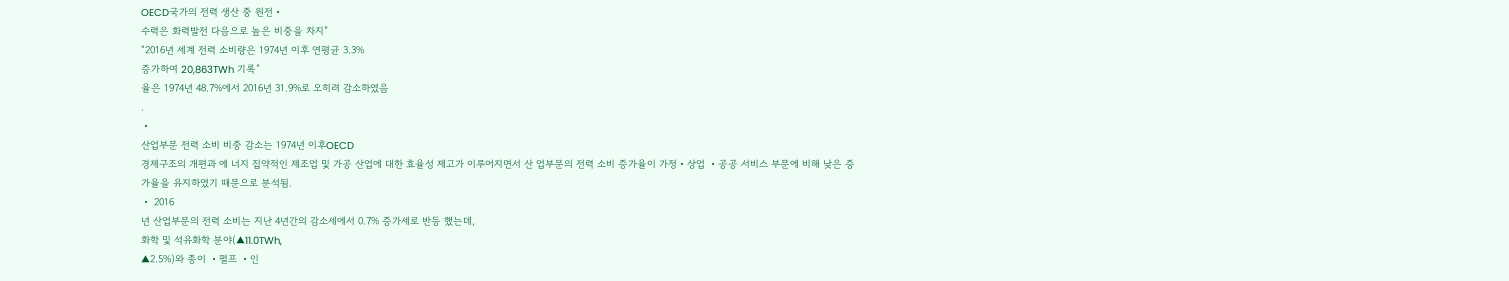OECD국가의 전력 생산 중 원전・
수력은 화력발전 다음으로 높은 비중을 차지”
“2016년 세계 전력 소비량은 1974년 이후 연평균 3.3%
증가하여 20,863TWh 기록”
율은 1974년 48.7%에서 2016년 31.9%로 오히려 감소하였음
.
・
산업부문 전력 소비 비중 감소는 1974년 이후OECD
경제구조의 개편과 에 너지 집약적인 제조업 및 가공 산업에 대한 효율성 제고가 이루어지면서 산 업부문의 전력 소비 증가율이 가정・상업 ・공공 서비스 부문에 비해 낮은 증
가율을 유지하였기 때문으로 분석됨.
・ 2016
년 산업부문의 전력 소비는 지난 4년간의 감소세에서 0.7% 증가세로 반등 했는데,
화학 및 석유화학 분야(▲11.0TWh,
▲2.5%)와 종이 ・펄프 ・인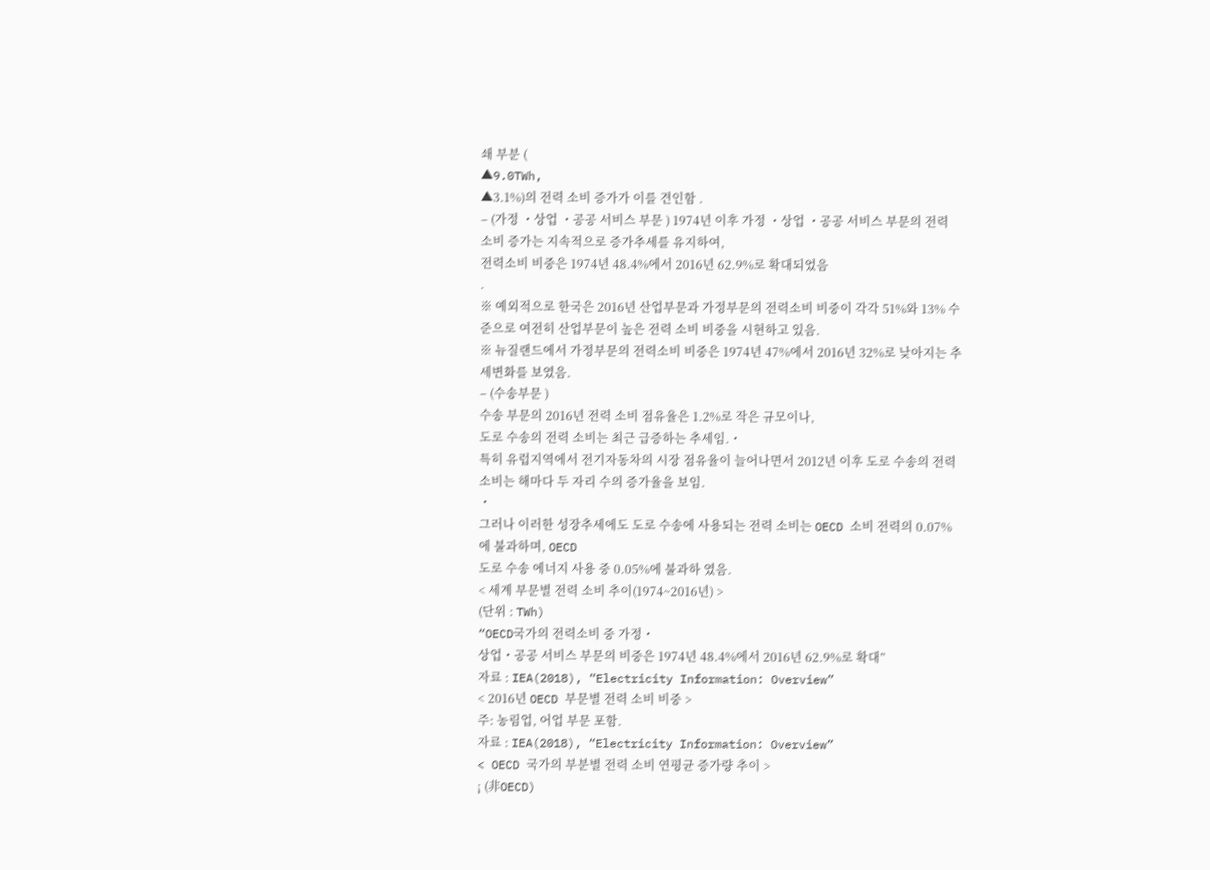쇄 부분 (
▲9.0TWh,
▲3.1%)의 전력 소비 증가가 이를 견인함 .
‒ (가정 ・상업 ・공공 서비스 부문 ) 1974년 이후 가정 ・상업 ・공공 서비스 부문의 전력
소비 증가는 지속적으로 증가추세를 유지하여,
전력소비 비중은 1974년 48.4%에서 2016년 62.9%로 확대되었음
.
※ 예외적으로 한국은 2016년 산업부문과 가정부문의 전력소비 비중이 각각 51%와 13% 수준으로 여전히 산업부문이 높은 전력 소비 비중을 시현하고 있음.
※ 뉴질랜드에서 가정부문의 전력소비 비중은 1974년 47%에서 2016년 32%로 낮아지는 추세변화를 보였음.
‒ (수송부문 )
수송 부문의 2016년 전력 소비 점유율은 1.2%로 작은 규모이나,
도로 수송의 전력 소비는 최근 급증하는 추세임.・
특히 유럽지역에서 전기자동차의 시장 점유율이 늘어나면서 2012년 이후 도로 수송의 전력 소비는 해마다 두 자리 수의 증가율을 보임.
・
그러나 이러한 성장추세에도 도로 수송에 사용되는 전력 소비는 OECD 소비 전력의 0.07%에 불과하며, OECD
도로 수송 에너지 사용 중 0.05%에 불과하 였음.
< 세계 부문별 전력 소비 추이(1974~2016년) >
(단위 : TWh)
“OECD국가의 전력소비 중 가정・
상업・공공 서비스 부문의 비중은 1974년 48.4%에서 2016년 62.9%로 확대”
자료 : IEA(2018), “Electricity Information: Overview”
< 2016년 OECD 부문별 전력 소비 비중 >
주: 농림업, 어업 부문 포함.
자료 : IEA(2018), “Electricity Information: Overview”
< OECD 국가의 부분별 전력 소비 연평균 증가량 추이 >
¡ (非OECD)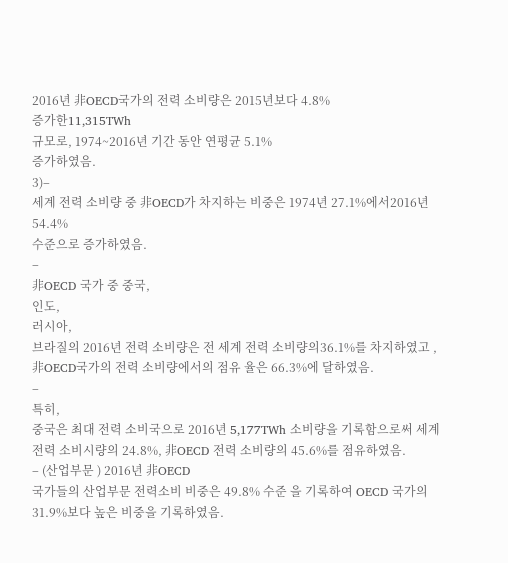2016년 非OECD국가의 전력 소비량은 2015년보다 4.8%
증가한11,315TWh
규모로, 1974~2016년 기간 동안 연평균 5.1%
증가하였음.
3)‒
세계 전력 소비량 중 非OECD가 차지하는 비중은 1974년 27.1%에서2016년 54.4%
수준으로 증가하였음.
‒
非OECD 국가 중 중국,
인도,
러시아,
브라질의 2016년 전력 소비량은 전 세계 전력 소비량의36.1%를 차지하였고 ,
非OECD국가의 전력 소비량에서의 점유 율은 66.3%에 달하였음.
‒
특히,
중국은 최대 전력 소비국으로 2016년 5,177TWh 소비량을 기록함으로써 세계 전력 소비시량의 24.8%, 非OECD 전력 소비량의 45.6%를 점유하였음.
‒ (산업부문 ) 2016년 非OECD
국가들의 산업부문 전력소비 비중은 49.8% 수준 을 기록하여 OECD 국가의 31.9%보다 높은 비중을 기록하였음.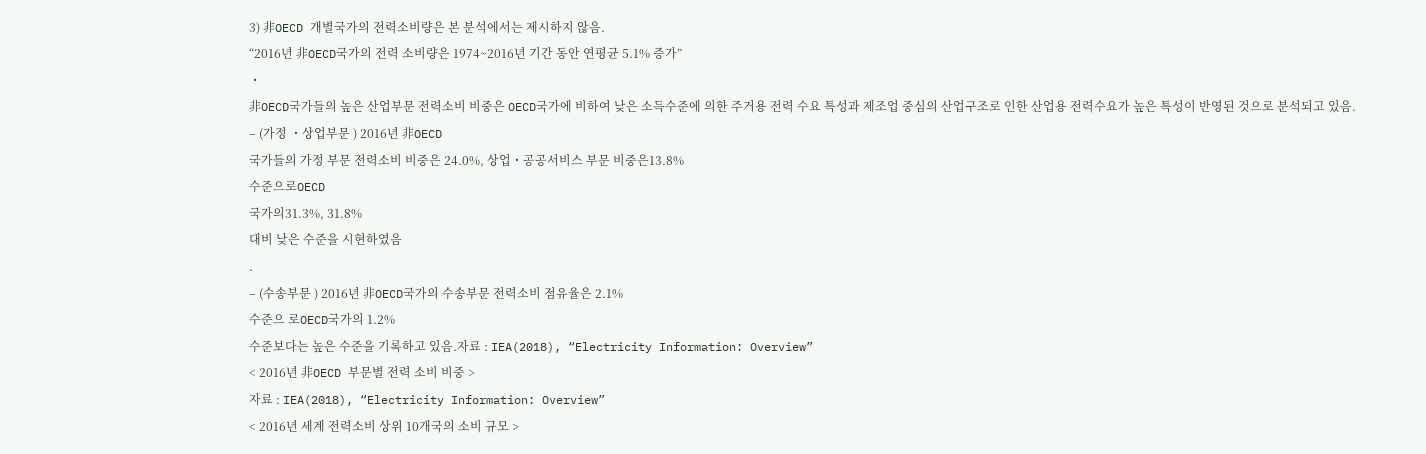3) 非OECD 개별국가의 전력소비량은 본 분석에서는 제시하지 않음.
“2016년 非OECD국가의 전력 소비량은 1974~2016년 기간 동안 연평균 5.1% 증가”
・
非OECD국가들의 높은 산업부문 전력소비 비중은 OECD국가에 비하여 낮은 소득수준에 의한 주거용 전력 수요 특성과 제조업 중심의 산업구조로 인한 산업용 전력수요가 높은 특성이 반영된 것으로 분석되고 있음.
‒ (가정 ・상업부문 ) 2016년 非OECD
국가들의 가정 부문 전력소비 비중은 24.0%, 상업・공공서비스 부문 비중은13.8%
수준으로OECD
국가의31.3%, 31.8%
대비 낮은 수준을 시현하였음
.
‒ (수송부문 ) 2016년 非OECD국가의 수송부문 전력소비 점유율은 2.1%
수준으 로OECD국가의 1.2%
수준보다는 높은 수준을 기록하고 있음.자료 : IEA(2018), “Electricity Information: Overview”
< 2016년 非OECD 부문별 전력 소비 비중 >
자료 : IEA(2018), “Electricity Information: Overview”
< 2016년 세계 전력소비 상위 10개국의 소비 규모 >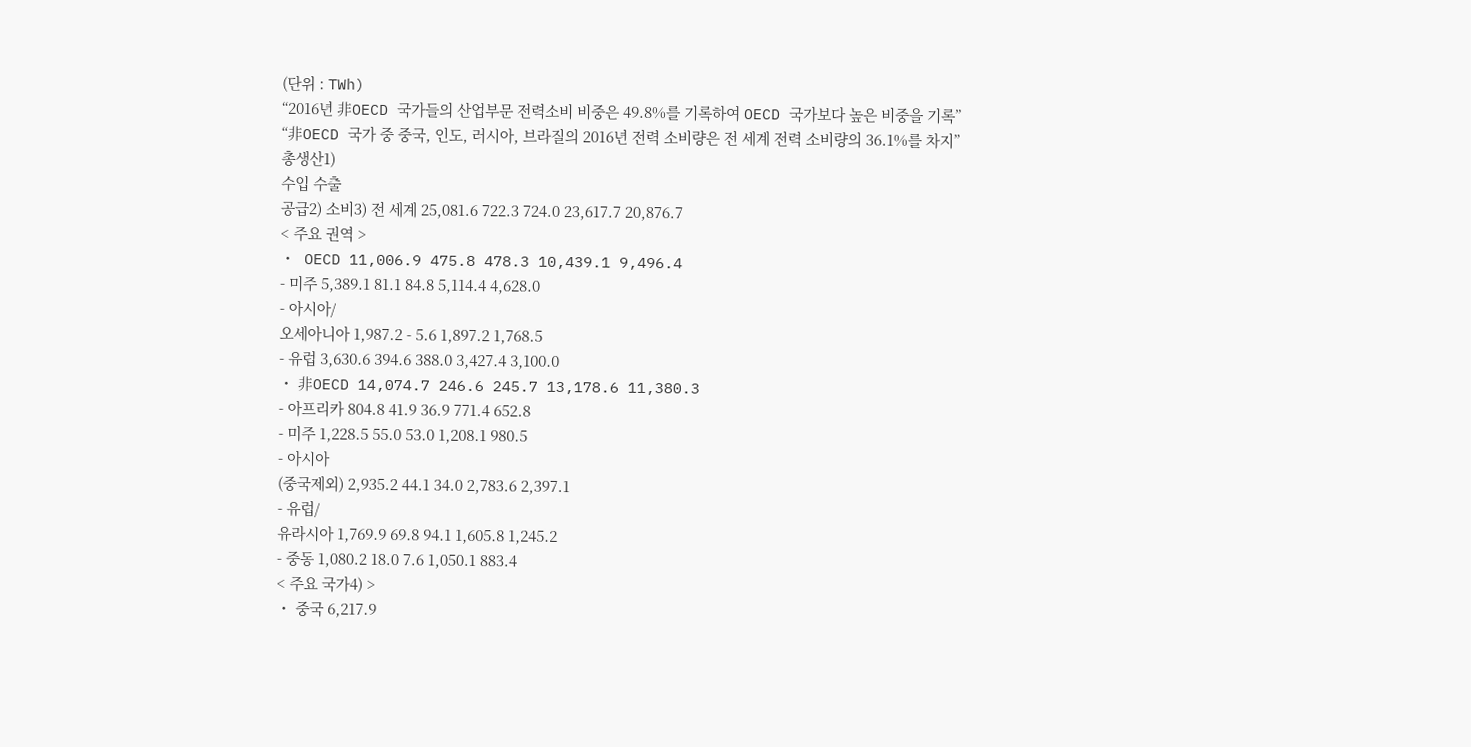(단위 : TWh)
“2016년 非OECD 국가들의 산업부문 전력소비 비중은 49.8%를 기록하여 OECD 국가보다 높은 비중을 기록”
“非OECD 국가 중 중국, 인도, 러시아, 브라질의 2016년 전력 소비량은 전 세계 전력 소비량의 36.1%를 차지”
총생산1)
수입 수출
공급2) 소비3) 전 세계 25,081.6 722.3 724.0 23,617.7 20,876.7
< 주요 권역 >
・ OECD 11,006.9 475.8 478.3 10,439.1 9,496.4
- 미주 5,389.1 81.1 84.8 5,114.4 4,628.0
- 아시아/
오세아니아 1,987.2 - 5.6 1,897.2 1,768.5
- 유럽 3,630.6 394.6 388.0 3,427.4 3,100.0
・ 非OECD 14,074.7 246.6 245.7 13,178.6 11,380.3
- 아프리카 804.8 41.9 36.9 771.4 652.8
- 미주 1,228.5 55.0 53.0 1,208.1 980.5
- 아시아
(중국제외) 2,935.2 44.1 34.0 2,783.6 2,397.1
- 유럽/
유라시아 1,769.9 69.8 94.1 1,605.8 1,245.2
- 중동 1,080.2 18.0 7.6 1,050.1 883.4
< 주요 국가4) >
・ 중국 6,217.9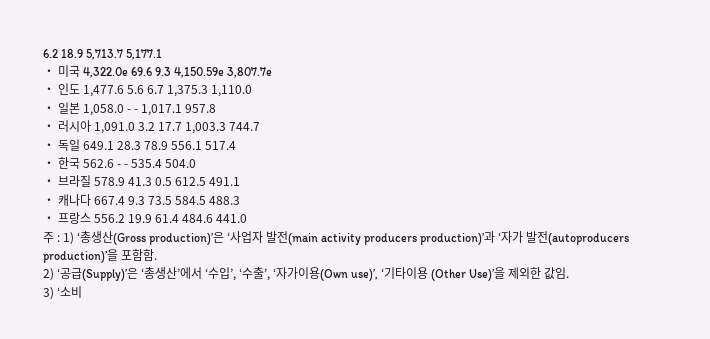6.2 18.9 5,713.7 5,177.1
・ 미국 4,322.0e 69.6 9.3 4,150.59e 3,807.7e
・ 인도 1,477.6 5.6 6.7 1,375.3 1,110.0
・ 일본 1,058.0 - - 1,017.1 957.8
・ 러시아 1,091.0 3.2 17.7 1,003.3 744.7
・ 독일 649.1 28.3 78.9 556.1 517.4
・ 한국 562.6 - - 535.4 504.0
・ 브라질 578.9 41.3 0.5 612.5 491.1
・ 캐나다 667.4 9.3 73.5 584.5 488.3
・ 프랑스 556.2 19.9 61.4 484.6 441.0
주 : 1) ‘총생산(Gross production)’은 ‘사업자 발전(main activity producers production)’과 ‘자가 발전(autoproducers production)’을 포함함.
2) ‘공급(Supply)’은 ‘총생산’에서 ‘수입’, ‘수출’, ‘자가이용(Own use)’, ‘기타이용 (Other Use)’을 제외한 값임.
3) ‘소비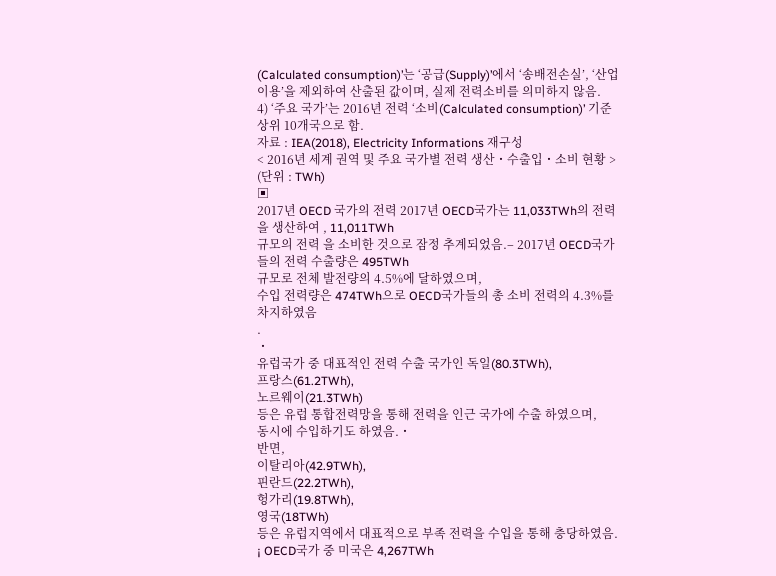(Calculated consumption)’는 ‘공급(Supply)’에서 ‘송배전손실’, ‘산업이용’을 제외하여 산출된 값이며, 실제 전력소비를 의미하지 않음.
4) ‘주요 국가’는 2016년 전력 ‘소비(Calculated consumption)’ 기준 상위 10개국으로 함.
자료 : IEA(2018), Electricity Informations 재구성
< 2016년 세계 권역 및 주요 국가별 전력 생산・수출입・소비 현황 >
(단위 : TWh)
▣
2017년 OECD 국가의 전력 2017년 OECD국가는 11,033TWh의 전력을 생산하여 , 11,011TWh
규모의 전력 을 소비한 것으로 잠정 추계되었음.‒ 2017년 OECD국가들의 전력 수출량은 495TWh
규모로 전체 발전량의 4.5%에 달하였으며,
수입 전력량은 474TWh으로 OECD국가들의 총 소비 전력의 4.3%를 차지하였음
.
・
유럽국가 중 대표적인 전력 수출 국가인 독일(80.3TWh),
프랑스(61.2TWh),
노르웨이(21.3TWh)
등은 유럽 통합전력망을 통해 전력을 인근 국가에 수출 하였으며,
동시에 수입하기도 하였음.・
반면,
이탈리아(42.9TWh),
핀란드(22.2TWh),
헝가리(19.8TWh),
영국(18TWh)
등은 유럽지역에서 대표적으로 부족 전력을 수입을 통해 충당하였음.
¡ OECD국가 중 미국은 4,267TWh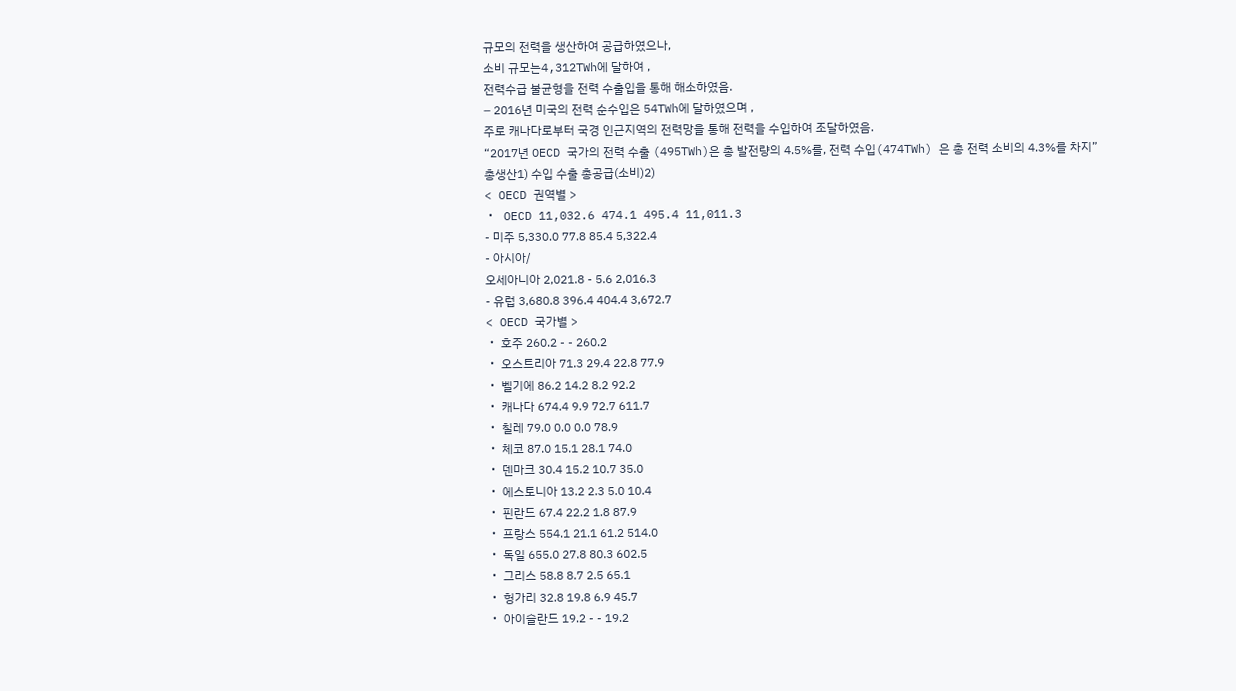규모의 전력을 생산하여 공급하였으나,
소비 규모는4,312TWh에 달하여 ,
전력수급 불균형을 전력 수출입을 통해 해소하였음.
‒ 2016년 미국의 전력 순수입은 54TWh에 달하였으며 ,
주로 캐나다로부터 국경 인근지역의 전력망을 통해 전력을 수입하여 조달하였음.
“2017년 OECD 국가의 전력 수출 (495TWh)은 총 발전량의 4.5%를, 전력 수입(474TWh) 은 총 전력 소비의 4.3%를 차지”
총생산1) 수입 수출 총공급(소비)2)
< OECD 권역별 >
・ OECD 11,032.6 474.1 495.4 11,011.3
- 미주 5,330.0 77.8 85.4 5,322.4
- 아시아/
오세아니아 2,021.8 - 5.6 2,016.3
- 유럽 3,680.8 396.4 404.4 3,672.7
< OECD 국가별 >
・ 호주 260.2 - - 260.2
・ 오스트리아 71.3 29.4 22.8 77.9
・ 벨기에 86.2 14.2 8.2 92.2
・ 캐나다 674.4 9.9 72.7 611.7
・ 칠레 79.0 0.0 0.0 78.9
・ 체코 87.0 15.1 28.1 74.0
・ 덴마크 30.4 15.2 10.7 35.0
・ 에스토니아 13.2 2.3 5.0 10.4
・ 핀란드 67.4 22.2 1.8 87.9
・ 프랑스 554.1 21.1 61.2 514.0
・ 독일 655.0 27.8 80.3 602.5
・ 그리스 58.8 8.7 2.5 65.1
・ 헝가리 32.8 19.8 6.9 45.7
・ 아이슬란드 19.2 - - 19.2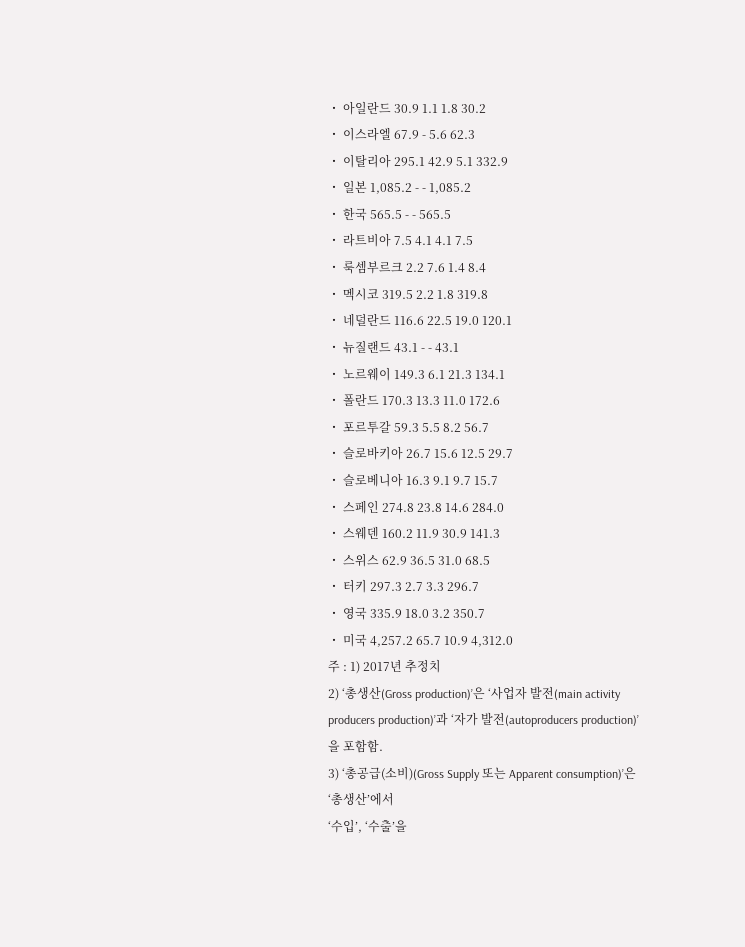・ 아일란드 30.9 1.1 1.8 30.2
・ 이스라엘 67.9 - 5.6 62.3
・ 이탈리아 295.1 42.9 5.1 332.9
・ 일본 1,085.2 - - 1,085.2
・ 한국 565.5 - - 565.5
・ 라트비아 7.5 4.1 4.1 7.5
・ 룩셈부르크 2.2 7.6 1.4 8.4
・ 멕시코 319.5 2.2 1.8 319.8
・ 네덜란드 116.6 22.5 19.0 120.1
・ 뉴질랜드 43.1 - - 43.1
・ 노르웨이 149.3 6.1 21.3 134.1
・ 폴란드 170.3 13.3 11.0 172.6
・ 포르투갈 59.3 5.5 8.2 56.7
・ 슬로바키아 26.7 15.6 12.5 29.7
・ 슬로베니아 16.3 9.1 9.7 15.7
・ 스페인 274.8 23.8 14.6 284.0
・ 스웨덴 160.2 11.9 30.9 141.3
・ 스위스 62.9 36.5 31.0 68.5
・ 터키 297.3 2.7 3.3 296.7
・ 영국 335.9 18.0 3.2 350.7
・ 미국 4,257.2 65.7 10.9 4,312.0
주 : 1) 2017년 추정치
2) ‘총생산(Gross production)’은 ‘사업자 발전(main activity producers production)’과 ‘자가 발전(autoproducers production)’을 포함함.
3) ‘총공급(소비)(Gross Supply 또는 Apparent consumption)’은 ‘총생산’에서
‘수입’, ‘수출’을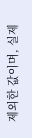제외한 값이며, 실제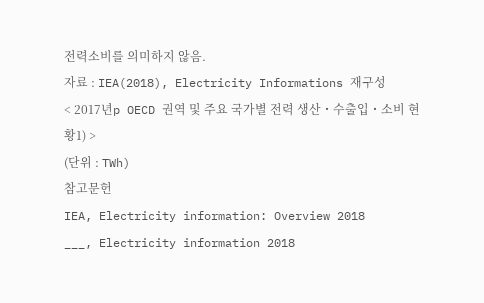전력소비를 의미하지 않음.
자료 : IEA(2018), Electricity Informations 재구성
< 2017년p OECD 권역 및 주요 국가별 전력 생산・수출입・소비 현황1) >
(단위 : TWh)
참고문헌
IEA, Electricity information: Overview 2018
___, Electricity information 2018